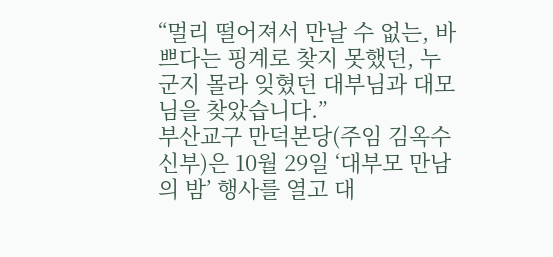“멀리 떨어져서 만날 수 없는, 바쁘다는 핑계로 찾지 못했던, 누군지 몰라 잊혔던 대부님과 대모님을 찾았습니다.”
부산교구 만덕본당(주임 김옥수 신부)은 10월 29일 ‘대부모 만남의 밤’ 행사를 열고 대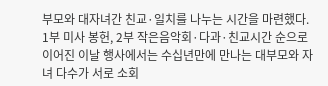부모와 대자녀간 친교·일치를 나누는 시간을 마련했다. 1부 미사 봉헌, 2부 작은음악회·다과·친교시간 순으로 이어진 이날 행사에서는 수십년만에 만나는 대부모와 자녀 다수가 서로 소회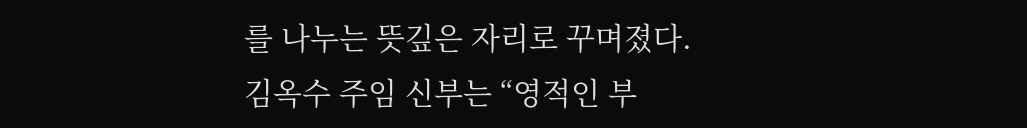를 나누는 뜻깊은 자리로 꾸며졌다.
김옥수 주임 신부는 “영적인 부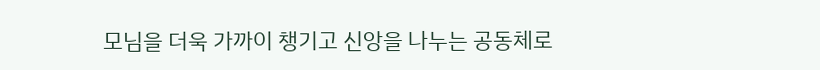모님을 더욱 가까이 챙기고 신앙을 나누는 공동체로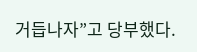거듭나자”고 당부했다.